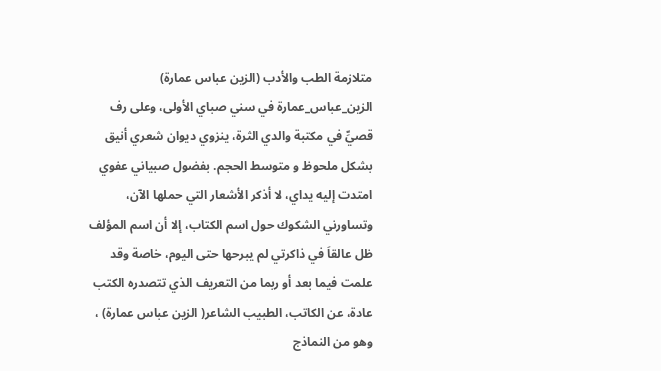متلازمة الطب والأدب (الزين عباس عمارة)
الزين_عباس_عمارة في سني صباي الأولى، وعلى رف قصيِّ في مكتبة والدي الثرة، ينزوي ديوان شعري أنيق بشكل ملحوظ و متوسط الحجم. بفضول صبياني عفوي امتدت إليه يداي، لا أذكر الأشعار التي حملها الآن، وتساورني الشكوك حول اسم الكتاب، إلا أن اسم المؤلف ظل عالقاَ في ذاكرتي لم يبرحها حتى اليوم، خاصة وقد علمت فيما بعد أو ربما من التعريف الذي تتصدره الكتب عادة، عن الكاتب، الطبيب الشاعر( الزين عباس عمارة) ، وهو من النماذج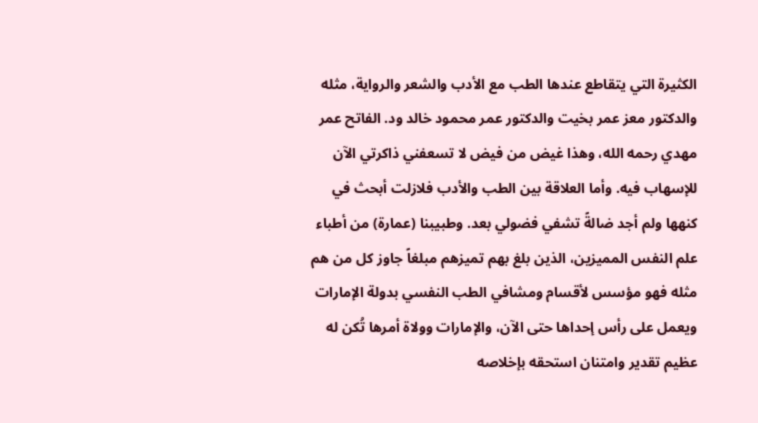الكثيرة التي يتقاطع عندها الطب مع الأدب والشعر والرواية، مثله والدكتور معز عمر بخيت والدكتور عمر محمود خالد ود. الفاتح عمر مهدي رحمه الله، وهذا غيض من فيض لا تسعفني ذاكرتي الآن للإسهاب فيه. وأما العلاقة بين الطب والأدب فلازلت أبحث في كنهها ولم أجد ضالةً تشفي فضولي بعد. وطبيبنا (عمارة) من أطباء علم النفس المميزين، الذين بلغ بهم تميزهم مبلغاً جاوز كل من هم مثله فهو مؤسس لأقسام ومشافي الطب النفسي بدولة الإمارات ويعمل على رأس إحداها حتى الآن، والإمارات وولاة أمرها تُكن له عظيم تقدير وامتنان استحقه بإخلاصه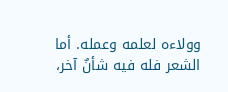وولاءه لعلمه وعمله. أما الشعر فله فيه شأنٌ آخر،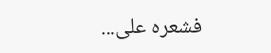فشعره على...